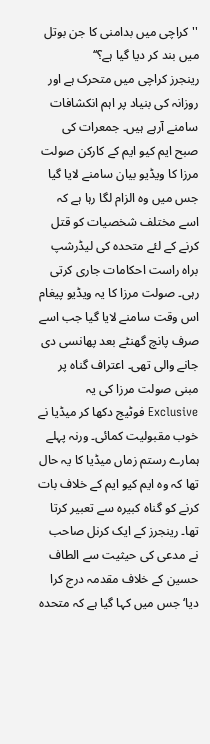''کراچی میں بدامنی کا جن بوتل میں بند کر دیا گیا ہے؟‘‘
رینجرز کراچی میں متحرک ہے اور روزانہ کی بنیاد پر اہم انکشافات سامنے آرہے ہیں۔ جمعرات کی صبح ایم کیو ایم کے کارکن صولت مرزا کا ویڈیو بیان سامنے لایا گیا جس میں وہ الزام لگا رہا ہے کہ اسے مختلف شخصیات کو قتل کرنے کے لئے متحدہ کی لیڈرشپ براہ راست احکامات جاری کرتی رہی۔ صولت مرزا کا یہ ویڈیو پیغام اس وقت سامنے لایا گیا جب اسے صرف پانچ گھنٹے بعد پھانسی دی جانے والی تھی۔ اعتراف گناہ پر مبنی صولت مرزا کی یہ Exclusive فوٹیج دکھا کر میڈیا نے خوب مقبولیت کمائی۔ ورنہ پہلے ہمارے رستم زماں میڈیا کا یہ حال تھا کہ وہ ایم کیو ایم کے خلاف بات کرنے کو گناہ کبیرہ سے تعبیر کرتا تھا۔ رینجرز کے ایک کرنل صاحب نے مدعی کی حیثیت سے الطاف حسین کے خلاف مقدمہ درج کرا دیا‘ جس میں کہا گیا ہے کہ متحدہ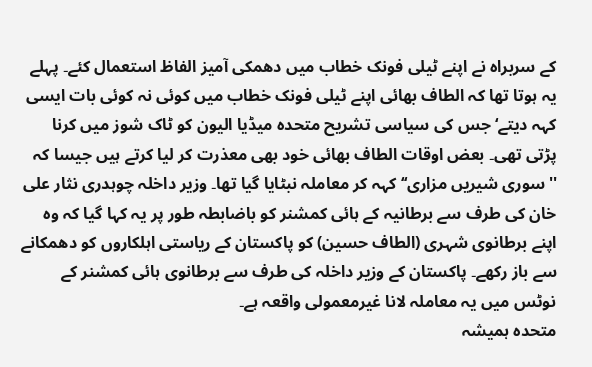کے سربراہ نے اپنے ٹیلی فونک خطاب میں دھمکی آمیز الفاظ استعمال کئے۔ پہلے یہ ہوتا تھا کہ الطاف بھائی اپنے ٹیلی فونک خطاب میں کوئی نہ کوئی بات ایسی کہہ دیتے‘ جس کی سیاسی تشریح متحدہ میڈیا الیون کو ٹاک شوز میں کرنا پڑتی تھی۔ بعض اوقات الطاف بھائی خود بھی معذرت کر لیا کرتے ہیں جیسا کہ ''سوری شیریں مزاری‘‘ کہہ کر معاملہ نبٹایا گیا تھا۔ وزیر داخلہ چوہدری نثار علی خان کی طرف سے برطانیہ کے ہائی کمشنر کو باضابطہ طور پر یہ کہا گیا کہ وہ اپنے برطانوی شہری (الطاف حسین) کو پاکستان کے ریاستی اہلکاروں کو دھمکانے سے باز رکھے۔ پاکستان کے وزیر داخلہ کی طرف سے برطانوی ہائی کمشنر کے نوٹس میں یہ معاملہ لانا غیرمعمولی واقعہ ہے۔
متحدہ ہمیشہ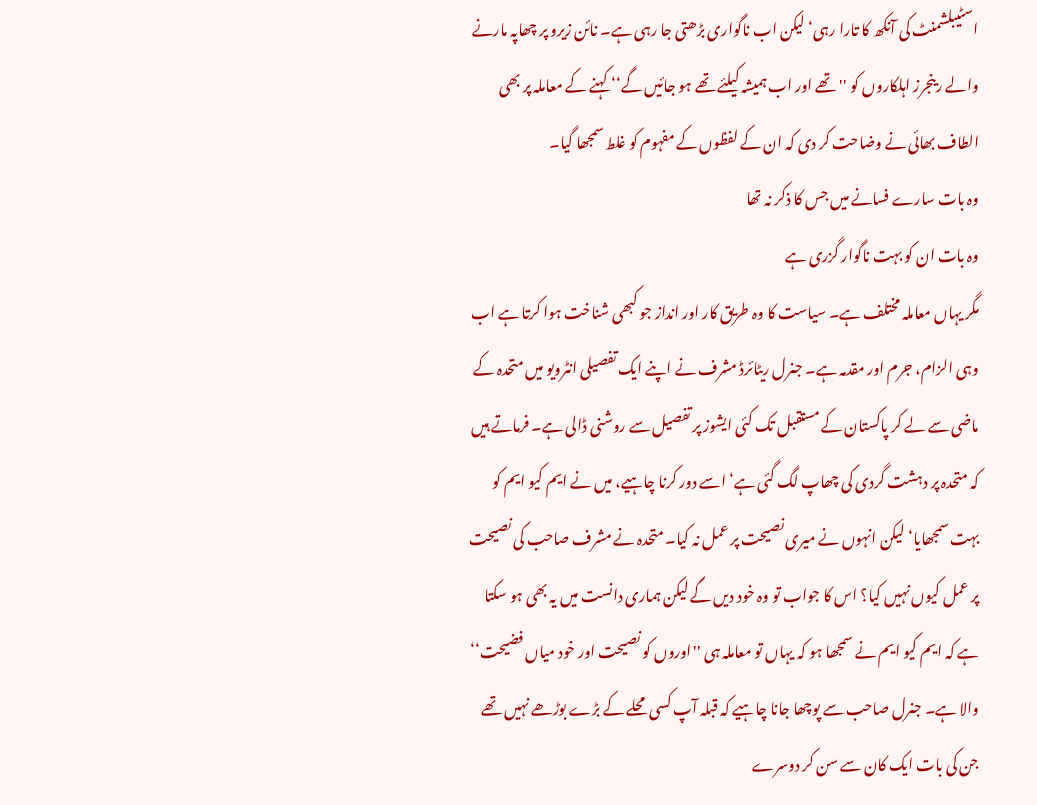اسٹیبلشمنٹ کی آنکھ کا تارا رہی‘ لیکن اب ناگواری بڑھتی جا رہی ہے۔ نائن زیرو پر چھاپہ مارنے والے رینجرز اہلکاروں کو ''تھے اور اب ہمیشہ کیلئے تھے ہو جائیں گے‘‘ کہنے کے معاملہ پر بھی الطاف بھائی نے وضاحت کر دی کہ ان کے لفظوں کے مفہوم کو غلط سمجھا گیا۔
وہ بات سارے فسانے میں جس کا ذکر نہ تھا
وہ بات ان کو بہت ناگوار گزری ہے
مگر یہاں معاملہ مختلف ہے۔ سیاست کا وہ طریق کار اور انداز جو کبھی شناخت ہوا کرتا ہے اب وہی الزام، جرم اور مقدمہ ہے۔ جنرل ریٹائرڈ مشرف نے اپنے ایک تفصیلی انٹرویو میں متحدہ کے ماضی سے لے کر پاکستان کے مستقبل تک کئی ایشوز پر تفصیل سے روشنی ڈالی ہے۔ فرماتے ہیں کہ متحدہ پر دہشت گردی کی چھاپ لگ گئی ہے‘ اسے دور کرنا چاہیے، میں نے ایم کیو ایم کو بہت سمجھایا‘ لیکن انہوں نے میری نصیحت پر عمل نہ کیا۔ متحدہ نے مشرف صاحب کی نصیحت پر عمل کیوں نہیں کیا؟ اس کا جواب تو وہ خود دیں گے لیکن ہماری دانست میں یہ بھی ہو سکتا ہے کہ ایم کیو ایم نے سمجھا ہو کہ یہاں تو معاملہ ہی ''اوروں کو نصیحت اور خود میاں فضیحت‘‘ والا ہے۔ جنرل صاحب سے پوچھا جانا چاہیے کہ قبلہ آپ کسی محلے کے بڑے بوڑھے نہیں تھے جن کی بات ایک کان سے سن کر دوسرے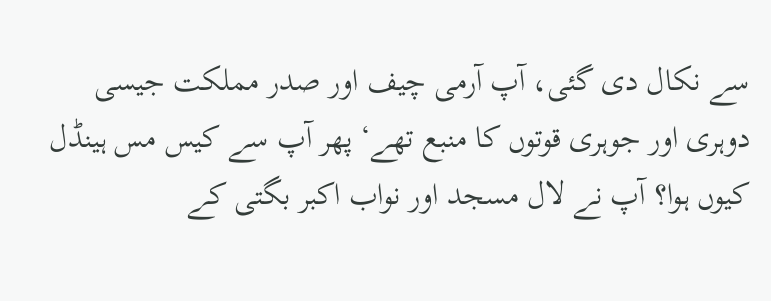سے نکال دی گئی، آپ آرمی چیف اور صدر مملکت جیسی دوہری اور جوہری قوتوں کا منبع تھے‘ پھر آپ سے کیس مس ہینڈل کیوں ہوا؟ آپ نے لال مسجد اور نواب اکبر بگتی کے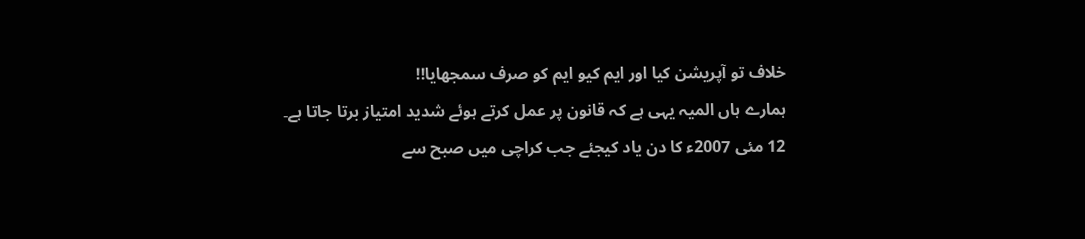خلاف تو آپریشن کیا اور ایم کیو ایم کو صرف سمجھایا!!
ہمارے ہاں المیہ یہی ہے کہ قانون پر عمل کرتے ہوئے شدید امتیاز برتا جاتا ہے۔ 12 مئی 2007ء کا دن یاد کیجئے جب کراچی میں صبح سے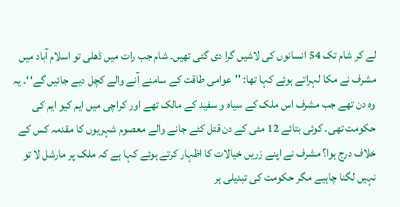لے کر شام تک 54 انسانوں کی لاشیں گرا دی گئی تھیں۔ شام جب رات میں ڈھلی تو اسلام آباد میں مشرف نے مکا لہراتے ہوئے کہا تھا: ''عوامی طاقت کے سامنے آنے والے کچل دیے جائیں گے‘‘۔ یہ وہ دن تھے جب مشرف اس ملک کے سیاہ و سفید کے مالک تھے اور کراچی میں ایم کیو ایم کی حکومت تھی۔ کوئی بتائے 12 مئی کے دن قتل کئے جانے والے معصوم شہریوں کا مقدمہ کس کے خلاف درج ہوا؟ مشرف نے اپنے زریں خیالات کا اظہار کرتے ہوئے کہا ہے کہ ملک پر مارشل لا تو نہیں لگنا چاہیے مگر حکومت کی تبدیلی ہر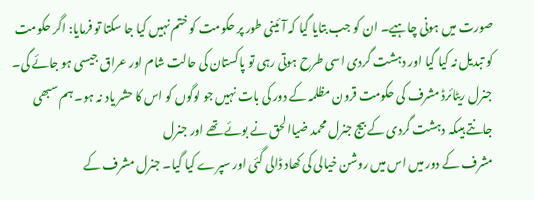صورت میں ہونی چاہیے۔ ان کو جب بتایا گیا کہ آئینی طور پر حکومت کو ختم نہیں کیا جا سکتا تو فرمایا: اگر حکومت کو تبدیل نہ کیا گیا اور دہشت گردی اسی طرح ہوتی رہی تو پاکستان کی حالت شام اور عراق جیسی ہو جائے گی۔
جنرل ریٹائرڈ مشرف کی حکومت قرون مظلمہ کے دور کی بات نہیں جو لوگوں کو اس کا حشر یاد نہ ہو۔ ہم سبھی جانتے ہیںکہ دہشت گردی کے بیج جنرل محمد ضیاالحق نے بوئے تھے اور جنرل
مشرف کے دور میں اس میں روشن خیالی کی کھاد ڈالی گئی اور سپرے کیا گیا۔ جنرل مشرف کے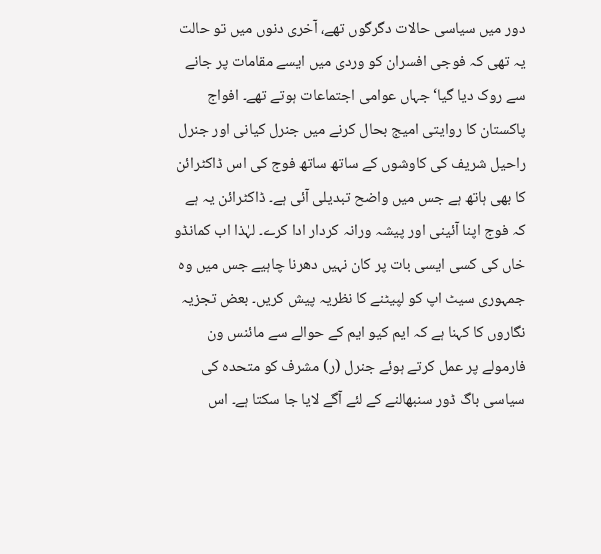دور میں سیاسی حالات دگرگوں تھے، آخری دنوں میں تو حالت یہ تھی کہ فوجی افسران کو وردی میں ایسے مقامات پر جانے سے روک دیا گیا‘ جہاں عوامی اجتماعات ہوتے تھے۔ افواج پاکستان کا روایتی امیج بحال کرنے میں جنرل کیانی اور جنرل راحیل شریف کی کاوشوں کے ساتھ ساتھ فوج کی اس ڈاکٹرائن کا بھی ہاتھ ہے جس میں واضح تبدیلی آئی ہے۔ ڈاکٹرائن یہ ہے کہ فوج اپنا آئینی اور پیشہ ورانہ کردار ادا کرے۔ لہٰذا اب کمانڈو خاں کی کسی ایسی بات پر کان نہیں دھرنا چاہیے جس میں وہ جمہوری سیٹ اپ کو لپیٹنے کا نظریہ پیش کریں۔ بعض تجزیہ نگاروں کا کہنا ہے کہ ایم کیو ایم کے حوالے سے مائنس ون فارمولے پر عمل کرتے ہوئے جنرل (ر) مشرف کو متحدہ کی سیاسی باگ ڈور سنبھالنے کے لئے آگے لایا جا سکتا ہے۔ اس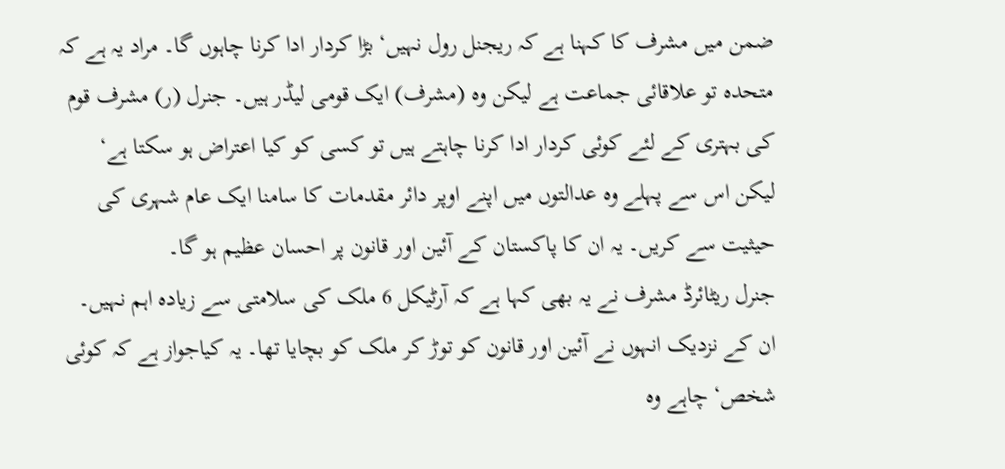ضمن میں مشرف کا کہنا ہے کہ ریجنل رول نہیں‘ بڑا کردار ادا کرنا چاہوں گا۔ مراد یہ ہے کہ متحدہ تو علاقائی جماعت ہے لیکن وہ (مشرف) ایک قومی لیڈر ہیں۔ جنرل (ر) مشرف قوم کی بہتری کے لئے کوئی کردار ادا کرنا چاہتے ہیں تو کسی کو کیا اعتراض ہو سکتا ہے‘ لیکن اس سے پہلے وہ عدالتوں میں اپنے اوپر دائر مقدمات کا سامنا ایک عام شہری کی حیثیت سے کریں۔ یہ ان کا پاکستان کے آئین اور قانون پر احسان عظیم ہو گا۔
جنرل ریٹائرڈ مشرف نے یہ بھی کہا ہے کہ آرٹیکل 6 ملک کی سلامتی سے زیادہ اہم نہیں۔ ان کے نزدیک انہوں نے آئین اور قانون کو توڑ کر ملک کو بچایا تھا۔ یہ کیاجواز ہے کہ کوئی شخص‘ چاہے وہ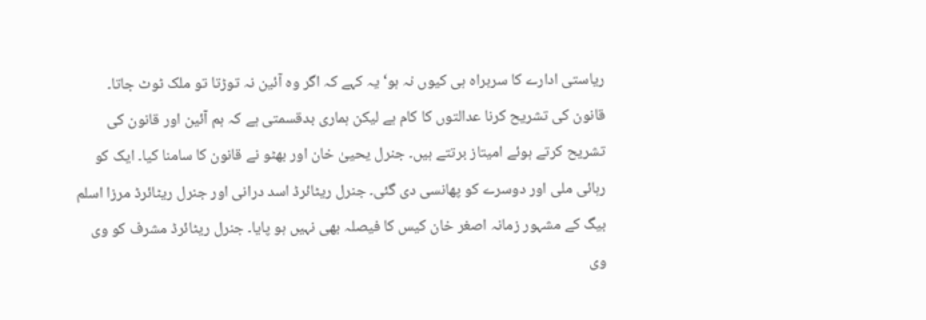ریاستی ادارے کا سربراہ ہی کیوں نہ ہو‘ یہ کہے کہ اگر وہ آئین نہ توڑتا تو ملک ٹوٹ جاتا۔ قانون کی تشریح کرنا عدالتوں کا کام ہے لیکن ہماری بدقسمتی ہے کہ ہم آئین اور قانون کی تشریح کرتے ہوئے امیتاز برتتے ہیں۔ جنرل یحییٰ خان اور بھٹو نے قانون کا سامنا کیا۔ ایک کو رہائی ملی اور دوسرے کو پھانسی دی گئی۔ جنرل ریٹائرڈ اسد درانی اور جنرل ریٹائرڈ مرزا اسلم بیگ کے مشہور زمانہ اصغر خان کیس کا فیصلہ بھی نہیں ہو پایا۔ جنرل ریٹائرڈ مشرف کو وی وی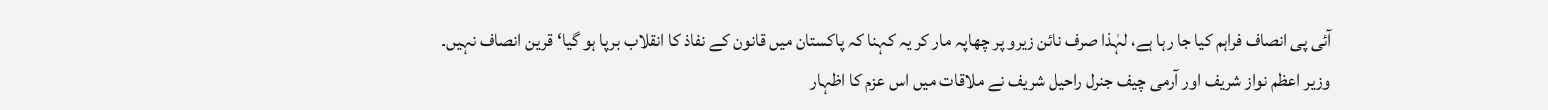آئی پی انصاف فراہم کیا جا رہا ہے، لہٰذا صرف نائن زیرو پر چھاپہ مار کر یہ کہنا کہ پاکستان میں قانون کے نفاذ کا انقلاب برپا ہو گیا‘ قرین انصاف نہیں۔
وزیر اعظم نواز شریف اور آرمی چیف جنرل راحیل شریف نے ملاقات میں اس عزم کا اظہار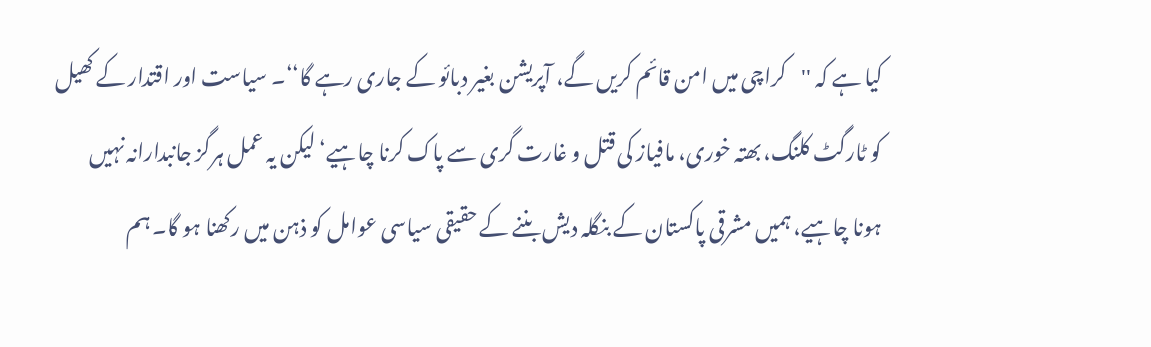کیا ہے کہ ''کراچی میں امن قائم کریں گے، آپریشن بغیر دبائو کے جاری رہے گا‘‘۔ سیاست اور اقتدار کے کھیل کو ٹارگٹ کلنگ، بھتہ خوری، مافیاز کی قتل و غارت گری سے پاک کرنا چاہیے‘ لیکن یہ عمل ہرگز جانبدارانہ نہیں ہونا چاہیے، ہمیں مشرقی پاکستان کے بنگلہ دیش بننے کے حقیقی سیاسی عوامل کو ذہن میں رکھنا ہو گا۔ ہم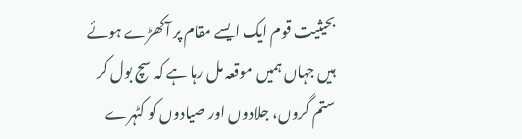بحیثیت قوم ایک ایسے مقام پر آکھڑے ہوئے ہیں جہاں ہمیں موقعہ مل رہا ہے کہ سچ بول کر ستم گروں، جلادوں اور صیادوں کو کٹہرے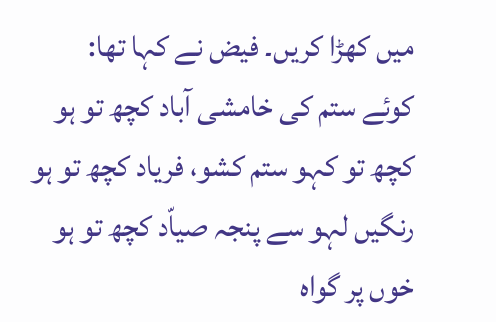میں کھڑا کریں۔ فیض نے کہا تھا:
کوئے ستم کی خامشی آباد کچھ تو ہو
کچھ تو کہو ستم کشو، فریاد کچھ تو ہو
رنگیں لہو سے پنجہ صیاّد کچھ تو ہو
خوں پر گواہ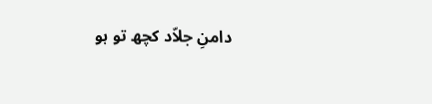دامنِ جلاّد کچھ تو ہو